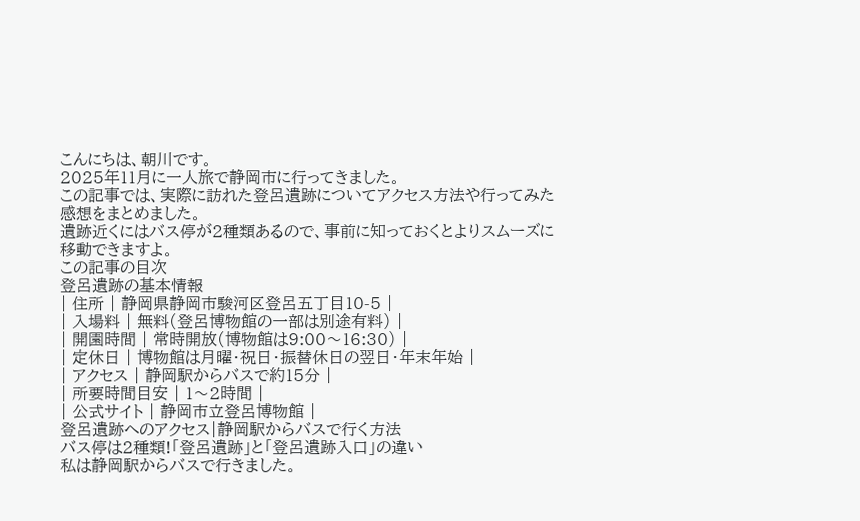こんにちは、朝川です。
2025年11月に一人旅で静岡市に行ってきました。
この記事では、実際に訪れた登呂遺跡についてアクセス方法や行ってみた感想をまとめました。
遺跡近くにはバス停が2種類あるので、事前に知っておくとよりスムーズに移動できますよ。
この記事の目次
登呂遺跡の基本情報
| 住所 | 静岡県静岡市駿河区登呂五丁目10-5 |
| 入場料 | 無料(登呂博物館の一部は別途有料) |
| 開園時間 | 常時開放(博物館は9:00〜16:30) |
| 定休日 | 博物館は月曜・祝日・振替休日の翌日・年末年始 |
| アクセス | 静岡駅からバスで約15分 |
| 所要時間目安 | 1〜2時間 |
| 公式サイト | 静岡市立登呂博物館 |
登呂遺跡へのアクセス|静岡駅からバスで行く方法
バス停は2種類!「登呂遺跡」と「登呂遺跡入口」の違い
私は静岡駅からバスで行きました。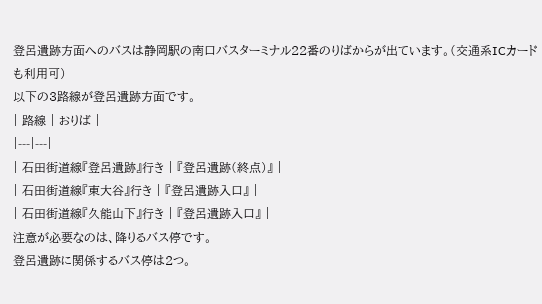登呂遺跡方面へのバスは静岡駅の南口バスターミナル22番のりばからが出ています。(交通系ICカードも利用可)
以下の3路線が登呂遺跡方面です。
| 路線 | おりば |
|---|---|
| 石田街道線『登呂遺跡』行き | 『登呂遺跡(終点)』 |
| 石田街道線『東大谷』行き | 『登呂遺跡入口』 |
| 石田街道線『久能山下』行き | 『登呂遺跡入口』 |
注意が必要なのは、降りるバス停です。
登呂遺跡に関係するバス停は2つ。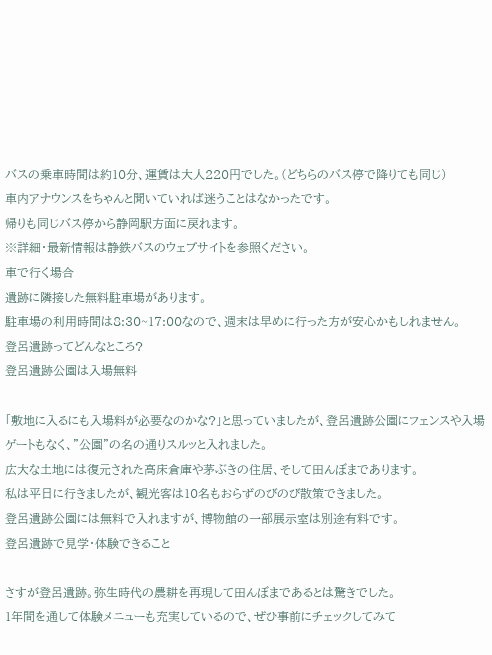バスの乗車時間は約10分、運賃は大人220円でした。(どちらのバス停で降りても同じ)
車内アナウンスをちゃんと聞いていれば迷うことはなかったです。
帰りも同じバス停から静岡駅方面に戻れます。
※詳細・最新情報は静鉄バスのウェブサイトを参照ください。
車で行く場合
遺跡に隣接した無料駐車場があります。
駐車場の利用時間は8:30~17:00なので、週末は早めに行った方が安心かもしれません。
登呂遺跡ってどんなところ?
登呂遺跡公園は入場無料

「敷地に入るにも入場料が必要なのかな?」と思っていましたが、登呂遺跡公園にフェンスや入場ゲートもなく、”公園”の名の通りスルッと入れました。
広大な土地には復元された高床倉庫や茅ぶきの住居、そして田んぼまであります。
私は平日に行きましたが、観光客は10名もおらずのびのび散策できました。
登呂遺跡公園には無料で入れますが、博物館の一部展示室は別途有料です。
登呂遺跡で見学・体験できること

さすが登呂遺跡。弥生時代の農耕を再現して田んぼまであるとは驚きでした。
1年間を通して体験メニューも充実しているので、ぜひ事前にチェックしてみて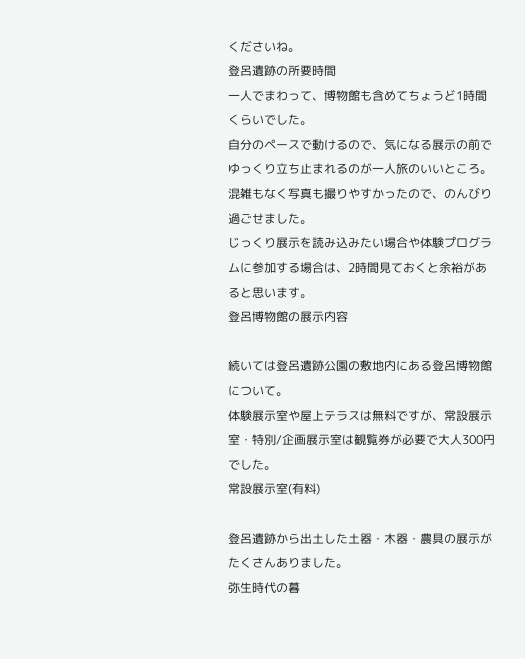くださいね。
登呂遺跡の所要時間
一人でまわって、博物館も含めてちょうど1時間くらいでした。
自分のペースで動けるので、気になる展示の前でゆっくり立ち止まれるのが一人旅のいいところ。
混雑もなく写真も撮りやすかったので、のんびり過ごせました。
じっくり展示を読み込みたい場合や体験プログラムに参加する場合は、2時間見ておくと余裕があると思います。
登呂博物館の展示内容

続いては登呂遺跡公園の敷地内にある登呂博物館について。
体験展示室や屋上テラスは無料ですが、常設展示室・特別/企画展示室は観覧券が必要で大人300円でした。
常設展示室(有料)

登呂遺跡から出土した土器・木器・農具の展示がたくさんありました。
弥生時代の暮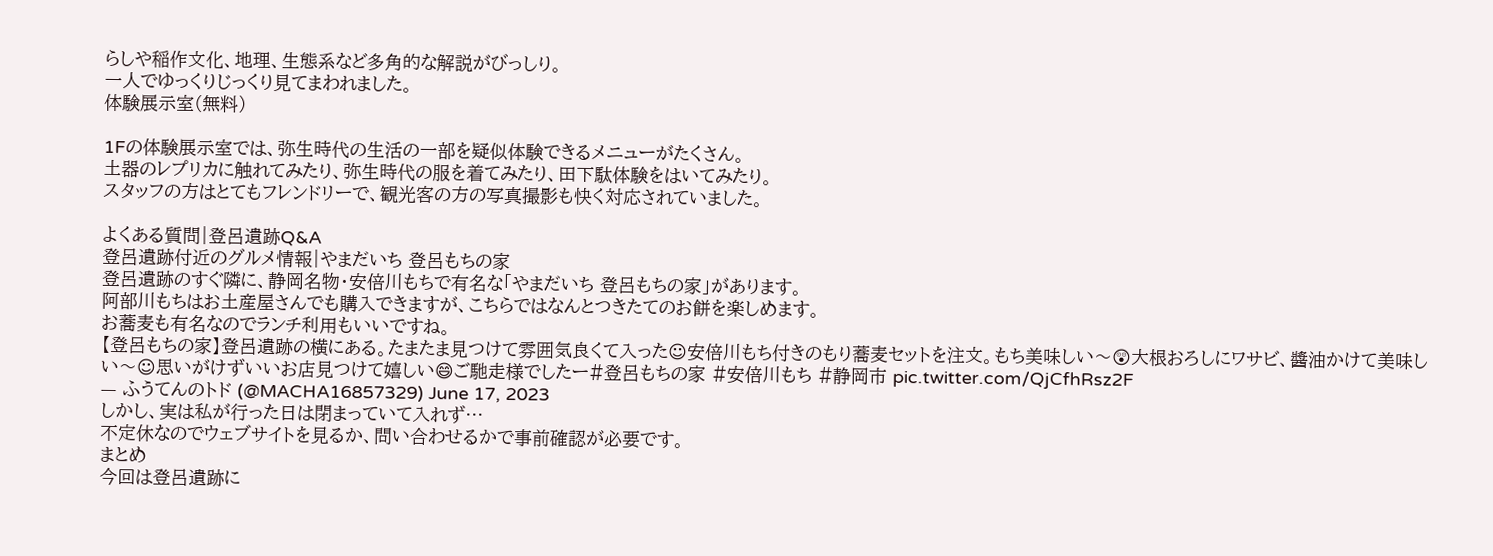らしや稲作文化、地理、生態系など多角的な解説がびっしり。
一人でゆっくりじっくり見てまわれました。
体験展示室(無料)

1Fの体験展示室では、弥生時代の生活の一部を疑似体験できるメニューがたくさん。
土器のレプリカに触れてみたり、弥生時代の服を着てみたり、田下駄体験をはいてみたり。
スタッフの方はとてもフレンドリーで、観光客の方の写真撮影も快く対応されていました。

よくある質問|登呂遺跡Q&A
登呂遺跡付近のグルメ情報|やまだいち 登呂もちの家
登呂遺跡のすぐ隣に、静岡名物・安倍川もちで有名な「やまだいち 登呂もちの家」があります。
阿部川もちはお土産屋さんでも購入できますが、こちらではなんとつきたてのお餅を楽しめます。
お蕎麦も有名なのでランチ利用もいいですね。
【登呂もちの家】登呂遺跡の横にある。たまたま見つけて雰囲気良くて入った☺安倍川もち付きのもり蕎麦セットを注文。もち美味しい〜😲大根おろしにワサビ、醬油かけて美味しい〜☺思いがけずいいお店見つけて嬉しい😄ご馳走様でしたー#登呂もちの家 #安倍川もち #静岡市 pic.twitter.com/QjCfhRsz2F
— ふうてんのトド (@MACHA16857329) June 17, 2023
しかし、実は私が行った日は閉まっていて入れず…
不定休なのでウェブサイトを見るか、問い合わせるかで事前確認が必要です。
まとめ
今回は登呂遺跡に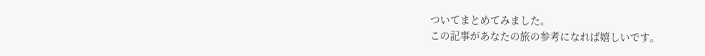ついてまとめてみました。
この記事があなたの旅の参考になれば嬉しいです。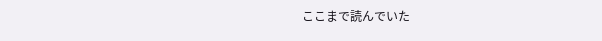ここまで読んでいた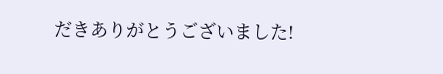だきありがとうございました!